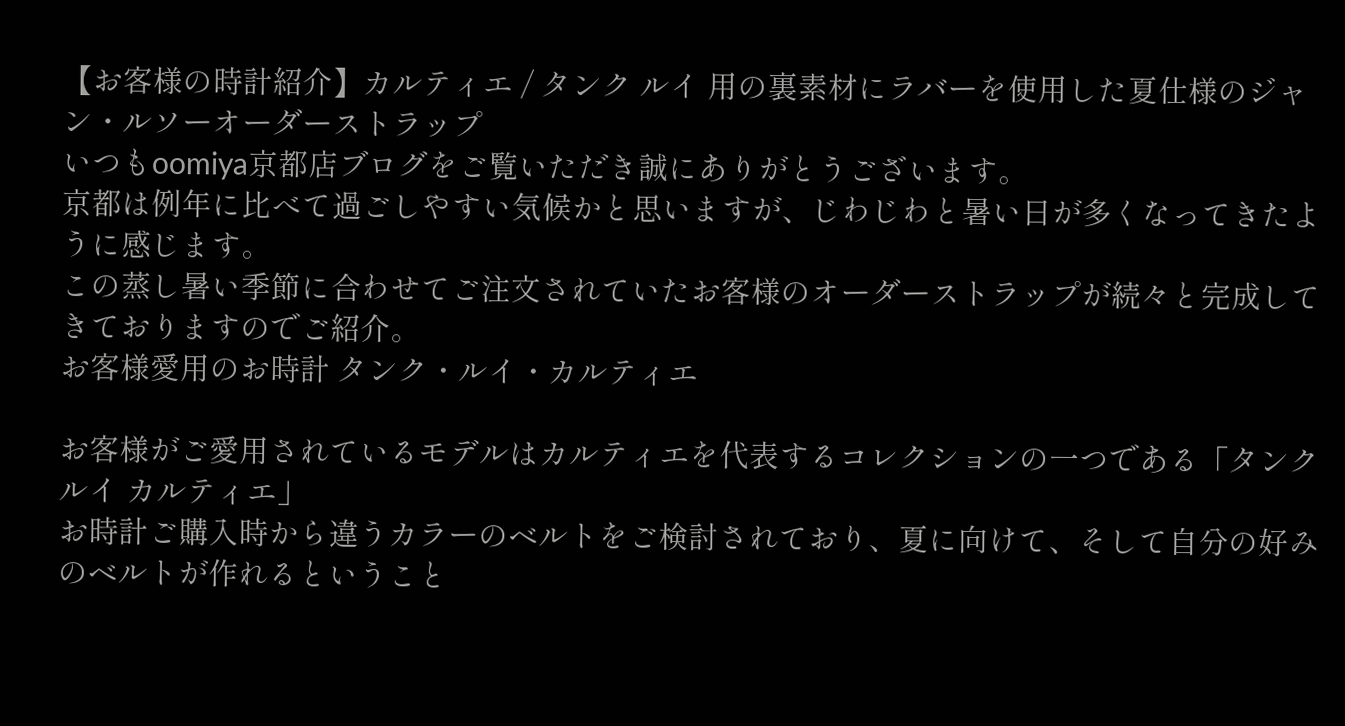【お客様の時計紹介】カルティエ / タンク ルイ 用の裏素材にラバーを使用した夏仕様のジャン・ルソーオーダーストラップ
いつもoomiya京都店ブログをご覧いただき誠にありがとうございます。
京都は例年に比べて過ごしやすい気候かと思いますが、じわじわと暑い日が多くなってきたように感じます。
この蒸し暑い季節に合わせてご注文されていたお客様のオーダーストラップが続々と完成してきておりますのでご紹介。
お客様愛用のお時計 タンク・ルイ・カルティエ

お客様がご愛用されているモデルはカルティエを代表するコレクションの一つである「タンク ルイ カルティエ」
お時計ご購入時から違うカラーのベルトをご検討されており、夏に向けて、そして自分の好みのベルトが作れるということ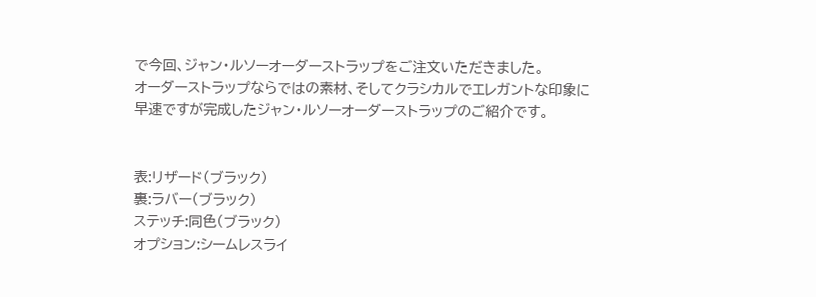で今回、ジャン・ルソーオーダーストラップをご注文いただきました。
オーダーストラップならではの素材、そしてクラシカルでエレガントな印象に
早速ですが完成したジャン・ルソーオーダーストラップのご紹介です。


表:リザード(ブラック)
裏:ラバー(ブラック)
ステッチ:同色(ブラック)
オプション:シームレスライ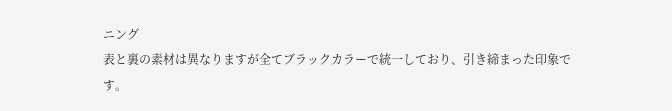ニング
表と裏の素材は異なりますが全てブラックカラーで統一しており、引き締まった印象です。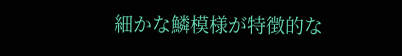細かな鱗模様が特徴的な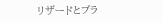リザードとブラ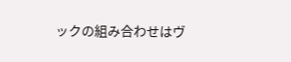ックの組み合わせはヴ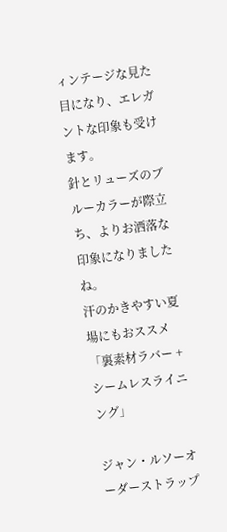ィンテージな見た目になり、エレガントな印象も受けます。
針とリューズのブルーカラーが際立ち、よりお洒落な印象になりましたね。
汗のかきやすい夏場にもおススメ「裏素材ラバー + シームレスライニング」

ジャン・ルソーオーダーストラップ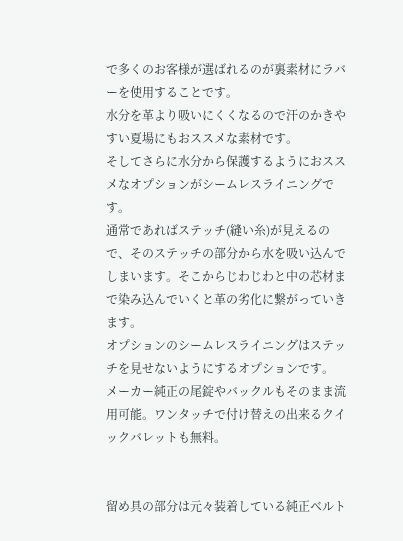で多くのお客様が選ばれるのが裏素材にラバーを使用することです。
水分を革より吸いにくくなるので汗のかきやすい夏場にもおススメな素材です。
そしてさらに水分から保護するようにおススメなオプションがシームレスライニングです。
通常であればステッチ(縫い糸)が見えるので、そのステッチの部分から水を吸い込んでしまいます。そこからじわじわと中の芯材まで染み込んでいくと革の劣化に繋がっていきます。
オプションのシームレスライニングはステッチを見せないようにするオプションです。
メーカー純正の尾錠やバックルもそのまま流用可能。ワンタッチで付け替えの出来るクイックバレットも無料。


留め具の部分は元々装着している純正ベルト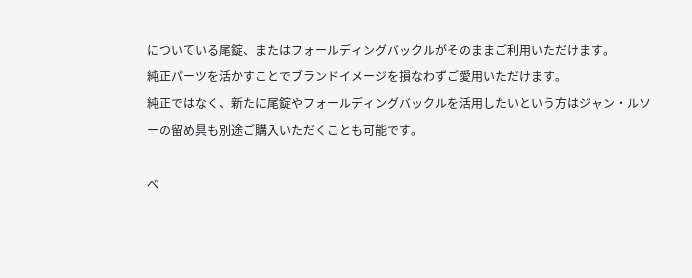についている尾錠、またはフォールディングバックルがそのままご利用いただけます。
純正パーツを活かすことでブランドイメージを損なわずご愛用いただけます。
純正ではなく、新たに尾錠やフォールディングバックルを活用したいという方はジャン・ルソーの留め具も別途ご購入いただくことも可能です。

ベ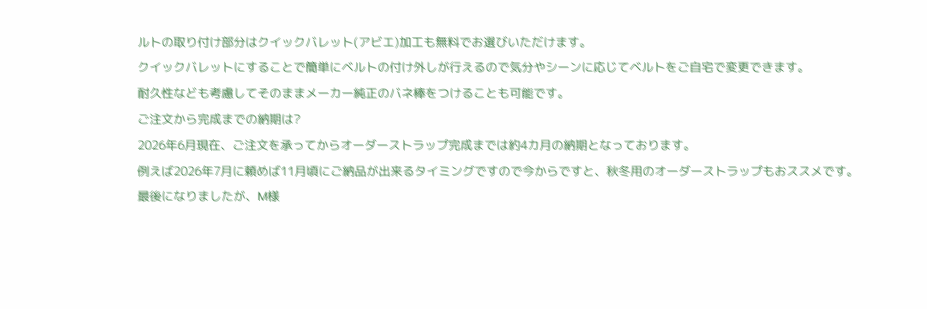ルトの取り付け部分はクイックバレット(アビエ)加工も無料でお選びいただけます。
クイックバレットにすることで簡単にベルトの付け外しが行えるので気分やシーンに応じてベルトをご自宅で変更できます。
耐久性なども考慮してそのままメーカー純正のバネ棒をつけることも可能です。
ご注文から完成までの納期は?
2026年6月現在、ご注文を承ってからオーダーストラップ完成までは約4カ月の納期となっております。
例えば2026年7月に頼めば11月頃にご納品が出来るタイミングですので今からですと、秋冬用のオーダーストラップもおススメです。
最後になりましたが、M様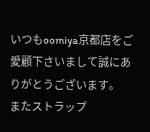いつもoomiya京都店をご愛顧下さいまして誠にありがとうございます。
またストラップ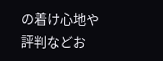の着け心地や評判などお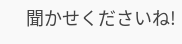聞かせくださいね!